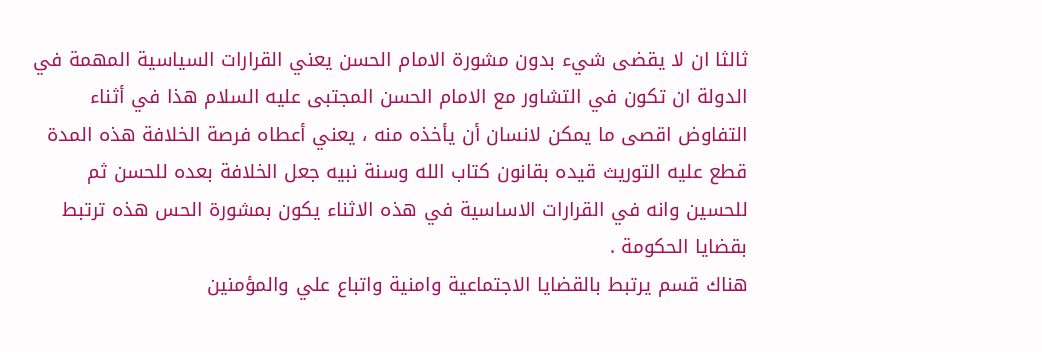ثالثا ان لا يقضى شيء بدون مشورة الامام الحسن يعني القرارات السياسية المهمة في الدولة ان تكون في التشاور مع الامام الحسن المجتبى عليه السلام هذا في أثناء التفاوض اقصى ما يمكن لانسان أن يأخذه منه ، يعني أعطاه فرصة الخلافة هذه المدة قطع عليه التوريث قيده بقانون كتاب الله وسنة نبيه جعل الخلافة بعده للحسن ثم للحسين وانه في القرارات الاساسية في هذه الاثناء يكون بمشورة الحس هذه ترتبط بقضايا الحكومة .
هناك قسم يرتبط بالقضايا الاجتماعية وامنية واتباع علي والمؤمنين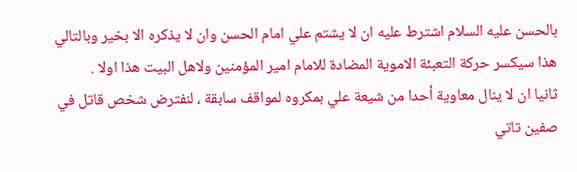بالحسن عليه السلام اشترط عليه ان لا يشتم علي امام الحسن وان لا يذكره الا بخير وبالتالي هذا سيكسر حركة التعبئة الاموية المضادة للامام امير المؤمنين ولاهل البيت هذا اولا .
ثانيا ان لا ينال معاوية أحدا من شيعة علي بمكروه لمواقف سابقة ، لنفترض شخص قاتل في صفين تاتي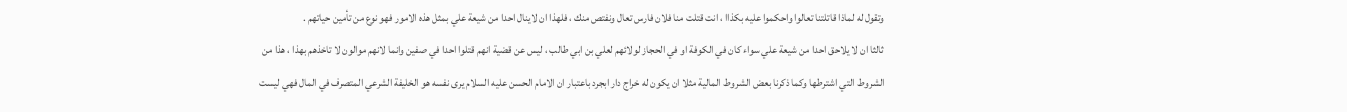وتقول له لماذا قاتلتنا تعالوا واحكموا عليه بكذاا ، انت قتلت منا فلان فارس تعال ونفتص منك ، فلهذا ان لاينال احدا من شيعة علي بمثل هذه الامور فهو نوع من تأمين حياتهم .
ثالثا ان لا يلاحق احدا من شيعة علي سواء كان في الكوفة او في الحجاز لولائهم لعلي بن ابي طالب ، ليس عن قضية انهم قتلوا احدا في صفين وانما لانهم موالون لا تاخذهم بهذا ، هذا من الشروط التي اشترطها وكما ذكرنا بعض الشروط المالية مثلا ان يكون له خراج دار ابجرد باعتبار ان الامام الحسن عليه السلام يرى نفسه هو الخليفة الشرعي المتصرف في المال فهي ليست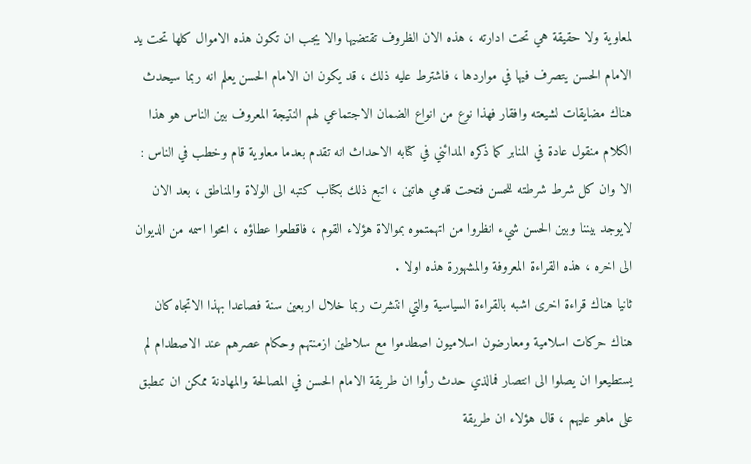لمعاوية ولا حقيقة هي تحت ادارته ، هذه الان الظروف تقتضيها والا يجب ان تكون هذه الاموال كلها تحت يد الامام الحسن يتصرف فيها في مواردها ، فاشترط عليه ذلك ، قد يكون ان الامام الحسن يعلم انه ربما سيحدث هناك مضايقات لشيعته وافقار فهذا نوع من انواع الضمان الاجتماعي لهم النتيجة المعروف بين الناس هو هذا الكلام منقول عادة في المنابر كما ذكره المدائني في كتابه الاحداث انه تقدم بعدما معاوية قام وخطب في الناس : الا وان كل شرط شرطته للحسن فتحت قدمي هاتين ، اتبع ذلك بكتاب كتبه الى الولاة والمناطق ، بعد الان لايوجد بيننا وبين الحسن شيء انظروا من اتهمتموه بموالاة هؤلاء القوم ، فاقطعوا عطاؤه ، امحوا اسمه من الديوان الى اخره ، هذه القراءة المعروفة والمشهورة هذه اولا .
ثانيا هناك قراءة اخرى اشبه بالقراءة السياسية والتي انتشرت ربما خلال اربعين سنة فصاعدا بهذا الاتجاه كان هناك حركات اسلامية ومعارضون اسلاميون اصطدموا مع سلاطين ازمنتهم وحكام عصرهم عند الاصطدام لم يستطيعوا ان يصلوا الى انتصار فمالذي حدث رأوا ان طريقة الامام الحسن في المصالحة والمهادنة ممكن ان تنطبق على ماهو عليهم ، قال هؤلاء ان طريقة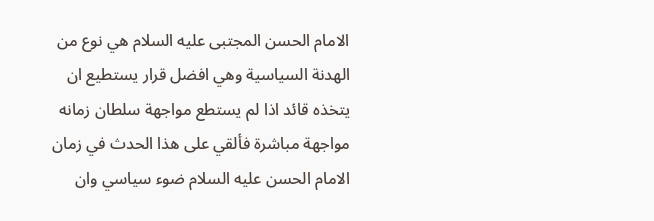الامام الحسن المجتبى عليه السلام هي نوع من الهدنة السياسية وهي افضل قرار يستطيع ان يتخذه قائد اذا لم يستطع مواجهة سلطان زمانه مواجهة مباشرة فألقي على هذا الحدث في زمان الامام الحسن عليه السلام ضوء سياسي وان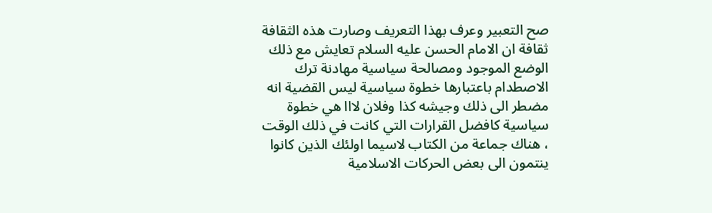صح التعبير وعرف بهذا التعريف وصارت هذه الثقافة ثقافة ان الامام الحسن عليه السلام تعايش مع ذلك الوضع الموجود ومصالحة سياسية مهادنة ترك الاصطدام باعتبارها خطوة سياسية ليس القضية انه مضطر الى ذلك وجيشه كذا وفلان لااا هي خطوة سياسية كافضل القرارات التي كانت في ذلك الوقت ، هناك جماعة من الكتاب لاسيما اولئك الذين كانوا ينتمون الى بعض الحركات الاسلامية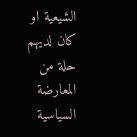الشيعية او كان لديهم حلة من المعارضة السياسية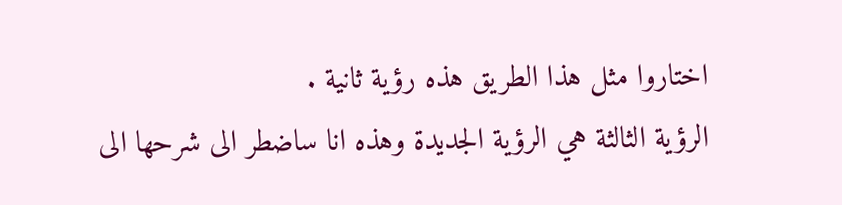اختاروا مثل هذا الطريق هذه رؤية ثانية .
الرؤية الثالثة هي الرؤية الجديدة وهذه انا ساضطر الى شرحها الى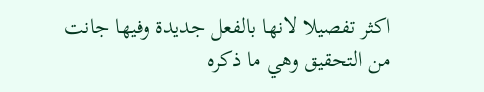اكثر تفصيلا لانها بالفعل جديدة وفيها جانت من التحقيق وهي ما ذكره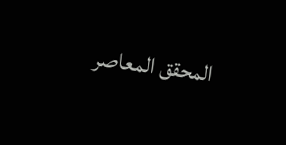المحقق المعاصر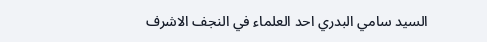السيد سامي البدري احد العلماء في النجف الاشرف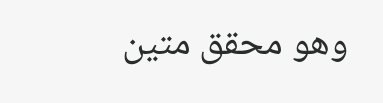وهو محقق متين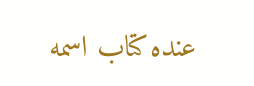عنده كتاب اسمه